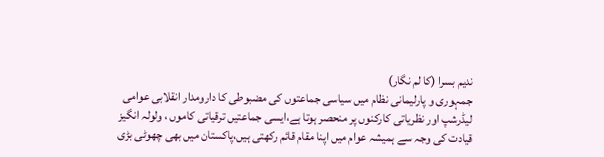ندیم بسرا (کا لم نگار)
جمہوری و پارلیمانی نظام میں سیاسی جماعتوں کی مضبوطی کا دارومدار انقلابی عوامی لیڈرشپ اور نظریاتی کارکنوں پر منحصر ہوتا ہے،ایسی جماعتیں ترقیاتی کاموں ، ولولہ انگیز قیادت کی وجہ سے ہمیشہ عوام میں اپنا مقام قائم رکھتی ہیں،پاکستان میں بھی چھوٹی بڑی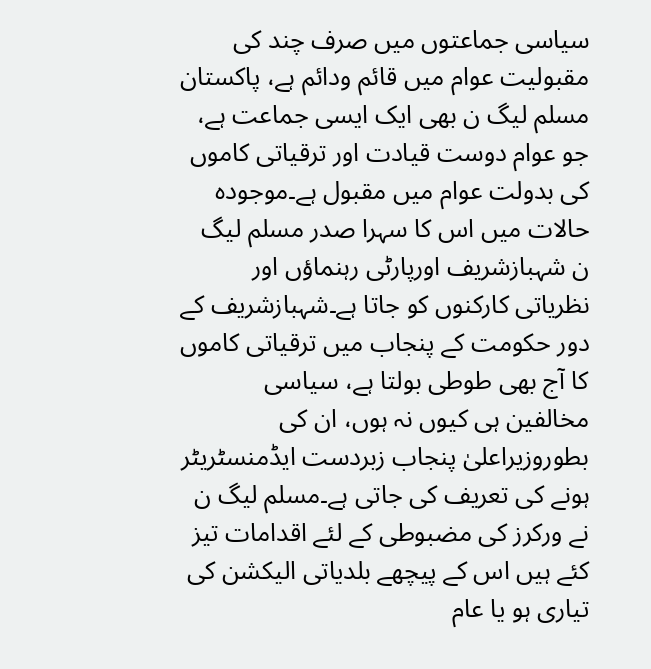سیاسی جماعتوں میں صرف چند کی مقبولیت عوام میں قائم ودائم ہے، پاکستان مسلم لیگ ن بھی ایک ایسی جماعت ہے، جو عوام دوست قیادت اور ترقیاتی کاموں کی بدولت عوام میں مقبول ہے۔موجودہ حالات میں اس کا سہرا صدر مسلم لیگ ن شہبازشریف اورپارٹی رہنماؤں اور نظریاتی کارکنوں کو جاتا ہے۔شہبازشریف کے دور حکومت کے پنجاب میں ترقیاتی کاموں کا آج بھی طوطی بولتا ہے، سیاسی مخالفین ہی کیوں نہ ہوں، ان کی بطوروزیراعلیٰ پنجاب زبردست ایڈمنسٹریٹر ہونے کی تعریف کی جاتی ہے۔مسلم لیگ ن نے ورکرز کی مضبوطی کے لئے اقدامات تیز کئے ہیں اس کے پیچھے بلدیاتی الیکشن کی تیاری ہو یا عام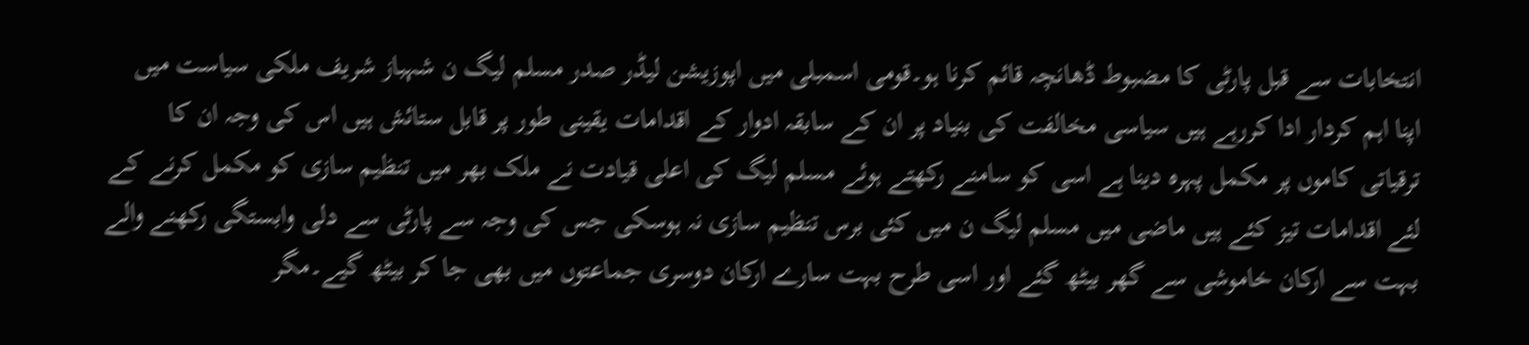انتخابات سے قبل پارٹی کا مضبوط ڈھانچہ قائم کرنا ہو۔قومی اسمبلی میں اپوزیشن لیڈر صدر مسلم لیگ ن شہباز شریف ملکی سیاست میں اپنا اہم کردار ادا کررہے ہیں سیاسی مخالفت کی بنیاد پر ان کے سابقہ ادوار کے اقدامات یقینی طور پر قابل ستائش ہیں اس کی وجہ ان کا ترقیاتی کاموں پر مکمل پہرہ دینا ہے اسی کو سامنے رکھتے ہوئے مسلم لیگ کی اعلی قیادت نے ملک بھر میں تنظیم سازی کو مکمل کرنے کے لئے اقدامات تیز کئے ہیں ماضی میں مسلم لیگ ن میں کئی برس تنظیم سازی نہ ہوسکی جس کی وجہ سے پارٹی سے دلی وابستگی رکھنے والے بہت سے ارکان خاموشی سے گھر بیٹھ گئے اور اسی طرح بہت سارے ارکان دوسری جماعتوں میں بھی جا کر بیٹھ گیے۔مگر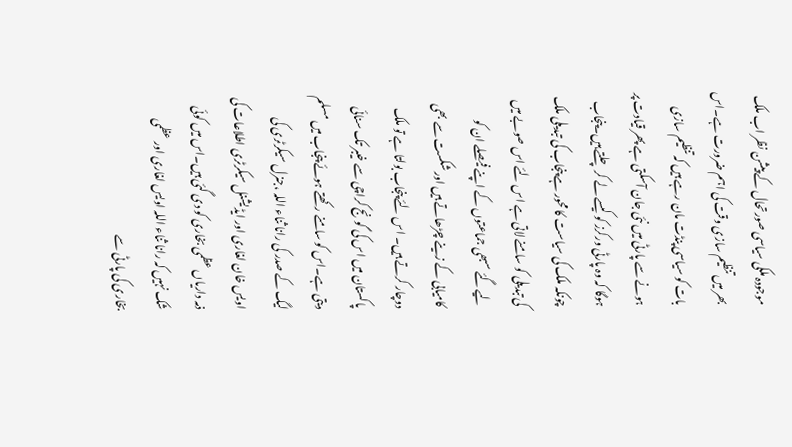موجودہ ملکی سیاسی صورتحال کے پیشن نظر اب ملک بھر میں تنظیم سازی وقت کی اہم ضرورت ہے۔اس بات کو سیاسی پنڈت مان رہے ہیں کہ تنظیم سازی ہونے سے پارٹی میں نئی جان آسکتی ہے پھر قیادت پر ہوگا کہ وہ پارٹی ورکرز کو کیسے لے کر چلتے ہیں۔پنجاب چونکہ ملک کی سیاست کا محور ہے پنجاب کی تبدیلی ملک کی تبدیلی کو سامنے لاتی ہے اس لئے اس صوبے میں لیے گئے سبھی جماعتوں کے اپنے فیصلے ان کو کامیابی کے زینے چڑھاتے ہیں اور شکست سے بھی دوچار کرتے ہیں۔ اس لئے پنجاب بولتا ہے تو ملک پاکستان میں اس کی گونج کراچی سے خیبر تک سنائی دیتی ہے۔اس کو سامنے رکھتے ہوئے پنجاب میں مسلم لیگ کے صدر کی رانا ثناء اللہ ،جنرل سیکرٹری کی اویس خان لغاری اور ایڈیشنل سیکرٹری اطلاعات کی ذمہ داریاں عظمی بخاری کو دی گئی ہیں۔اس میں کوئی شک نہیں کہ رانا ثناء اللہ اویس لغاری اور عظمی بخاری کی پارٹی سے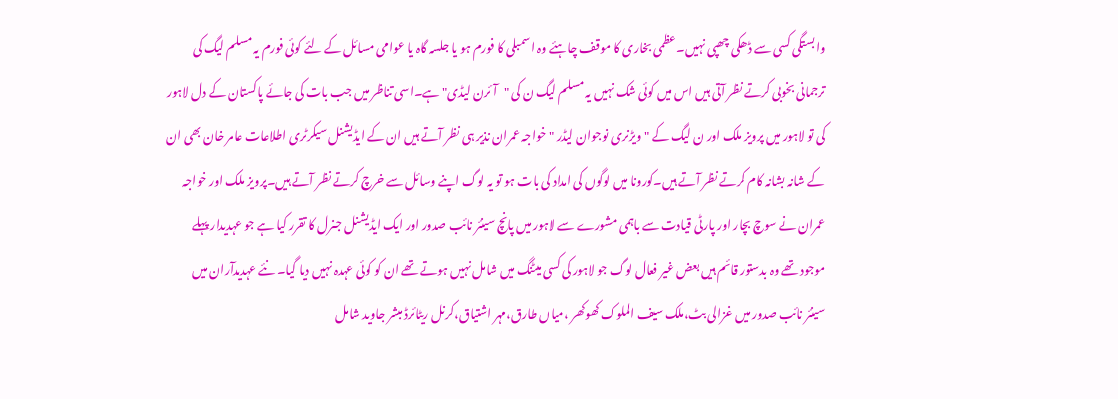وابستگی کسی سے ڈھکی چھپی نہیں۔عظمی بخاری کا موقف چاہئے وہ اسمبلی کا فورم ہو یا جلسہ گاہ یا عوامی مسائل کے لئے کوئی فورم یہ مسلم لیگ کی ترجمانی بخوبی کرتے نظر آتی ہیں اس میں کوئی شک نہیں یہ مسلم لیگ ن کی "آئرن لیڈی" ہے۔اسی تناظر میں جب بات کی جائے پاکستان کے دل لاہور کی تو لاہور میں پرویز ملک اور ن لیگ کے "ویڑنری نوجوان لیڈر "خواجہ عمران نذیر ہی نظر آتے ہیں ان کے ایڈیشنل سیکرٹری اطلاعات عامر خان بھی ان کے شانہ بشانہ کام کرتے نظر آتے ہیں۔کورونا میں لوگوں کی امداد کی بات ہو تو یہ لوگ اپنے وسائل سے خرچ کرتے نظر آتے ہیں۔پرویز ملک اور خواجہ عمران نے سوچ بچار اور پارٹی قیادت سے باہمی مشورے سے لاہور میں پانچ سینئر نائب صدور اور ایک ایڈیشنل جنرل کا تقرر کیا ہے جو عہدیدار پہلے موجود تھے وہ بدستور قائم ہیں بعض غیر فعال لوگ جو لاہور کی کسی میٹنگ میں شامل نہیں ہوتے تھے ان کو کوئی عہدہ نہیں دیا گیا۔ نئے عہدیدآران میں سینئر نائب صدور میں غزالی بٹ،ملک سیف الملوک کھوکھر ،میاں طارق،مہر اشتیاق،کرنل ریٹائرڈ مبشر جاوید شامل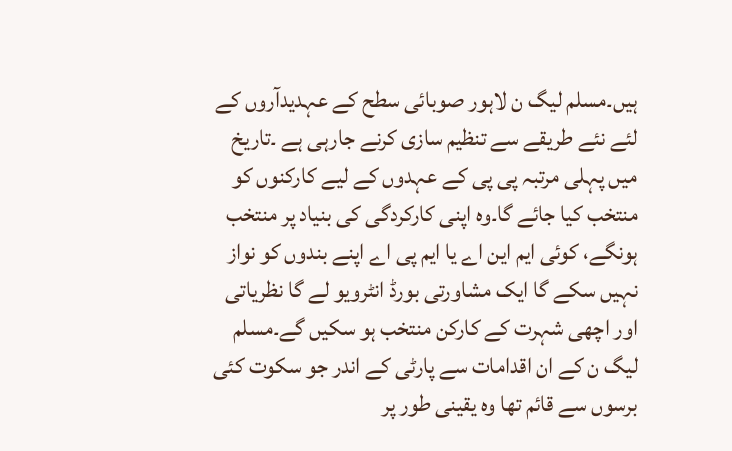ہیں۔مسلم لیگ ن لاہور صوبائی سطح کے عہدیدآروں کے لئے نئے طریقے سے تنظیم سازی کرنے جارہی ہے ۔تاریخ میں پہلی مرتبہ پی پی کے عہدوں کے لیے کارکنوں کو منتخب کیا جائے گا۔وہ اپنی کارکردگی کی بنیاد پر منتخب ہونگے، کوئی ایم این اے یا ایم پی اے اپنے بندوں کو نواز نہیں سکے گا ایک مشاورتی بورڈ انٹرویو لے گا نظریاتی اور اچھی شہرت کے کارکن منتخب ہو سکیں گے۔مسلم لیگ ن کے ان اقدامات سے پارٹی کے اندر جو سکوت کئی برسوں سے قائم تھا وہ یقینی طور پر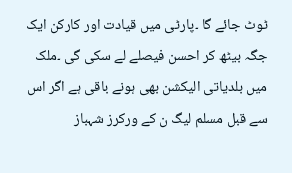ٹوٹ جائے گا ۔پارٹی میں قیادت اور کارکن ایک جگہ بیٹھ کر احسن فیصلے لے سکی گی ۔ملک میں بلدیاتی الیکشن بھی ہونے باقی ہے اگر اس سے قبل مسلم لیگ ن کے ورکرز شہباز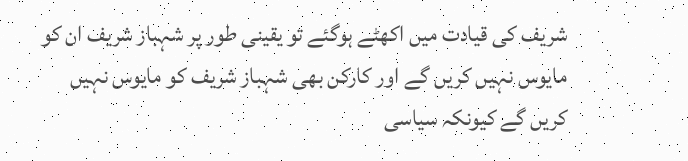شریف کی قیادت میں اکھٹے ہوگئے تو یقینی طور پر شہباز شریف ان کو مایوس نہیں کریں گے اور کارکن بھی شہباز شریف کو مایوس نہیں کریں گے کیونکہ سیاسی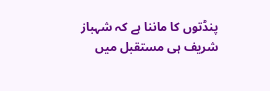پنڈتوں کا ماننا ہے کہ شہباز شریف ہی مستقبل میں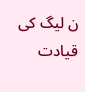ن لیگ کی قیادت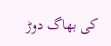کی بھاگ دوڑ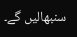سنبھالیں گے۔